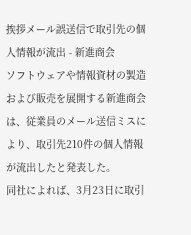挨拶メール誤送信で取引先の個人情報が流出 - 新進商会
ソフトウェアや情報資材の製造および販売を展開する新進商会は、従業員のメール送信ミスにより、取引先210件の個人情報が流出したと発表した。
同社によれば、3月23日に取引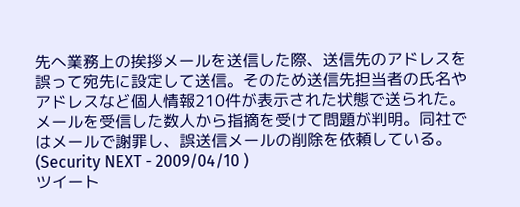先へ業務上の挨拶メールを送信した際、送信先のアドレスを誤って宛先に設定して送信。そのため送信先担当者の氏名やアドレスなど個人情報210件が表示された状態で送られた。
メールを受信した数人から指摘を受けて問題が判明。同社ではメールで謝罪し、誤送信メールの削除を依頼している。
(Security NEXT - 2009/04/10 )
ツイート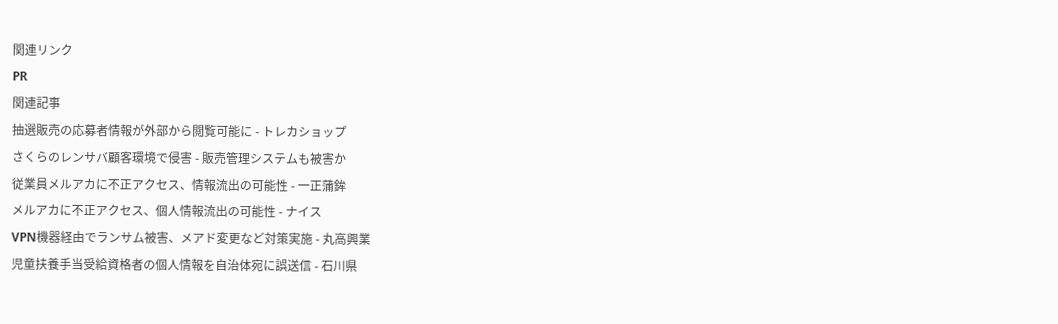関連リンク
PR
関連記事
抽選販売の応募者情報が外部から閲覧可能に - トレカショップ
さくらのレンサバ顧客環境で侵害 - 販売管理システムも被害か
従業員メルアカに不正アクセス、情報流出の可能性 - 一正蒲鉾
メルアカに不正アクセス、個人情報流出の可能性 - ナイス
VPN機器経由でランサム被害、メアド変更など対策実施 - 丸高興業
児童扶養手当受給資格者の個人情報を自治体宛に誤送信 - 石川県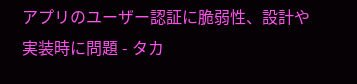アプリのユーザー認証に脆弱性、設計や実装時に問題 - タカ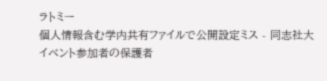ラトミー
個人情報含む学内共有ファイルで公開設定ミス - 同志社大
イベント参加者の保護者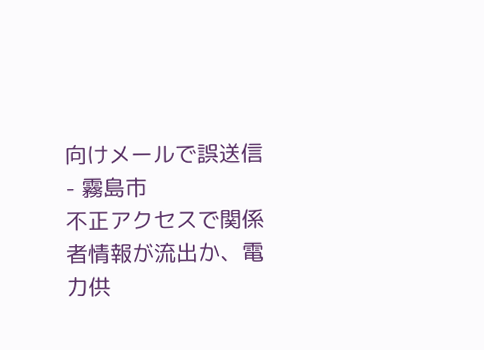向けメールで誤送信 - 霧島市
不正アクセスで関係者情報が流出か、電力供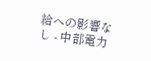給への影響なし - 中部電力